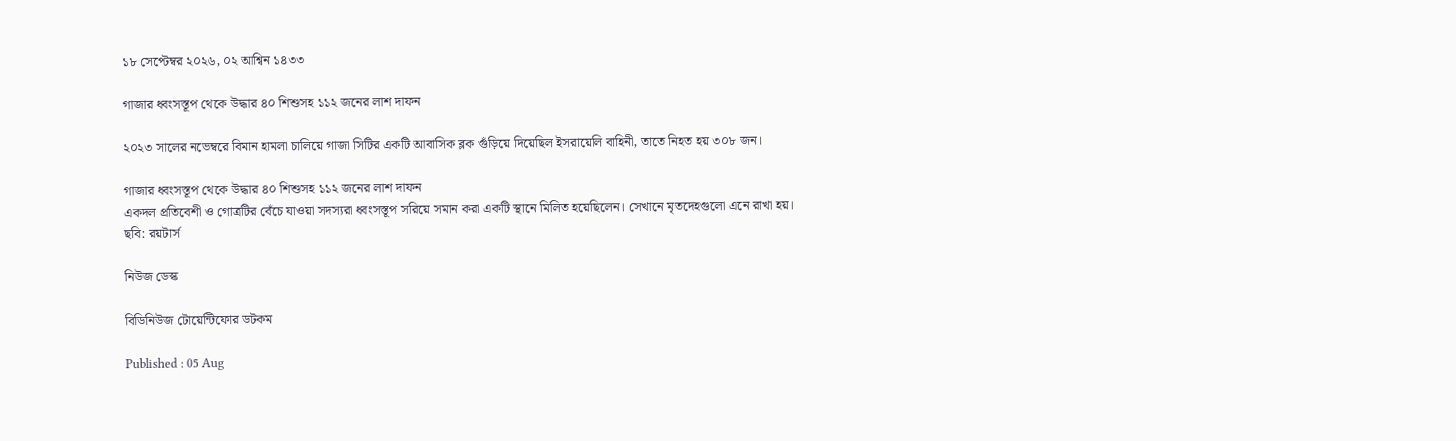১৮ সেপ্টেম্বর ২০২৬, ০২ আশ্বিন ১৪৩৩

গাজার ধ্বংসস্তূপ থেকে উদ্ধার ৪০ শিশুসহ ১১২ জনের লাশ দাফন

২০২৩ সালের নভেম্বরে বিমান হামলা চালিয়ে গাজা সিটির একটি আবাসিক ব্লক গুঁড়িয়ে দিয়েছিল ইসরায়েলি বাহিনী, তাতে নিহত হয় ৩০৮ জন।

গাজার ধ্বংসস্তূপ থেকে উদ্ধার ৪০ শিশুসহ ১১২ জনের লাশ দাফন
একদল প্রতিবেশী ও গোত্রটির বেঁচে যাওয়া সদস্যরা ধ্বংসস্তূপ সরিয়ে সমান করা একটি স্থানে মিলিত হয়েছিলেন। সেখানে মৃতদেহগুলো এনে রাখা হয়। ছবি: রয়টার্স

নিউজ ডেস্ক

বিডিনিউজ টোয়েন্টিফোর ডটকম

Published : 05 Aug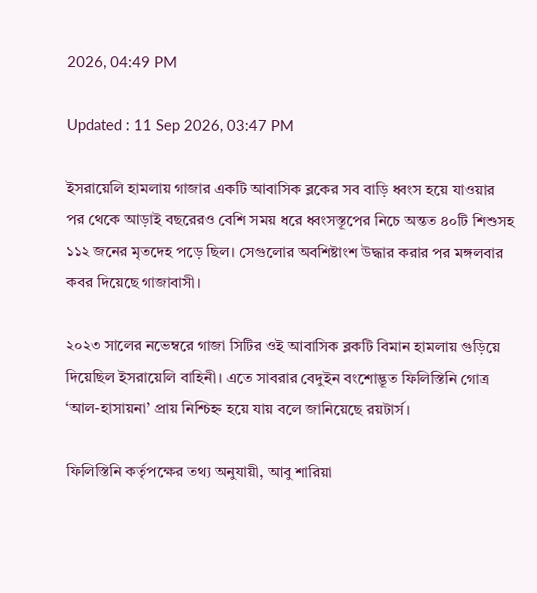2026, 04:49 PM

Updated : 11 Sep 2026, 03:47 PM

ইসরায়েলি হামলায় গাজার একটি আবাসিক ব্লকের সব বাড়ি ধ্বংস হয়ে যাওয়ার পর থেকে আড়াই বছরেরও বেশি সময় ধরে ধ্বংসস্তূপের নিচে অন্তত ৪০টি শিশুসহ ১১২ জনের মৃতদেহ পড়ে ছিল। সেগুলোর অবশিষ্টাংশ উদ্ধার করার পর মঙ্গলবার কবর দিয়েছে গাজাবাসী।

২০২৩ সালের নভেম্বরে গাজা সিটির ওই আবাসিক ব্লকটি বিমান হামলায় গুড়িয়ে দিয়েছিল ইসরায়েলি বাহিনী। এতে সাবরার বেদুইন বংশোদ্ভূত ফিলিস্তিনি গোত্র ‘আল-হাসায়না’ প্রায় নিশ্চিহ্ন হয়ে যায় বলে জানিয়েছে রয়টার্স।

ফিলিস্তিনি কর্তৃপক্ষের তথ্য অনুযায়ী, আবু শারিয়া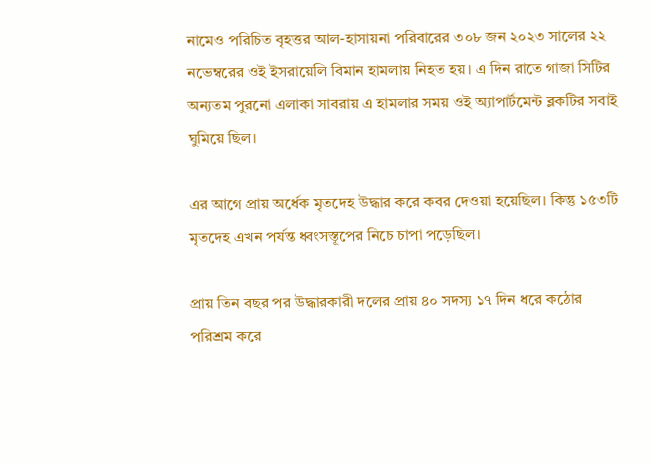নামেও পরিচিত বৃহত্তর আল-হাসায়না পরিবারের ৩০৮ জন ২০২৩ সালের ২২ নভেম্বরের ওই ইসরায়েলি বিমান হামলায় নিহত হয়। এ দিন রাতে গাজা সিটির অন্যতম পুরনো এলাকা সাবরায় এ হামলার সময় ওই অ্যাপার্টমেন্ট ব্লকটির সবাই ঘুমিয়ে ছিল।

এর আগে প্রায় অর্ধেক মৃতদেহ উদ্ধার করে কবর দেওয়া হয়েছিল। কিন্তু ১৫৩টি মৃতদেহ এখন পর্যন্ত ধ্বংসস্তূপের নিচে চাপা পড়েছিল।

প্রায় তিন বছর পর উদ্ধারকারী দলের প্রায় ৪০ সদস্য ১৭ দিন ধরে কঠোর পরিশ্রম করে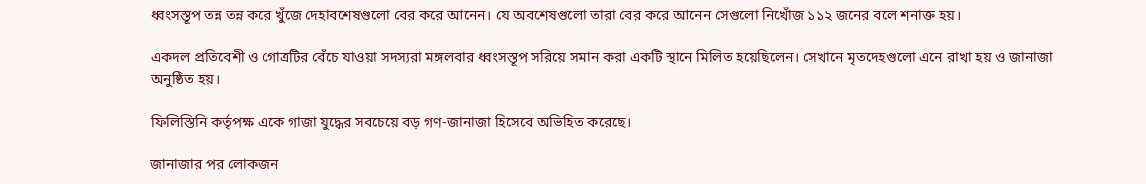ধ্বংসস্তূপ তন্ন তন্ন করে খুঁজে দেহাবশেষগুলো বের করে আনেন। যে অবশেষগুলো তারা বের করে আনেন সেগুলো নিখোঁজ ১১২ জনের বলে শনাক্ত হয়।

একদল প্রতিবেশী ও গোত্রটির বেঁচে যাওয়া সদস্যরা মঙ্গলবার ধ্বংসস্তূপ সরিয়ে সমান করা একটি স্থানে মিলিত হয়েছিলেন। সেখানে মৃতদেহগুলো এনে রাখা হয় ও জানাজা অনুষ্ঠিত হয়।

ফিলিস্তিনি কর্তৃপক্ষ একে গাজা যুদ্ধের সবচেয়ে বড় গণ-জানাজা হিসেবে অভিহিত করেছে।

জানাজার পর লোকজন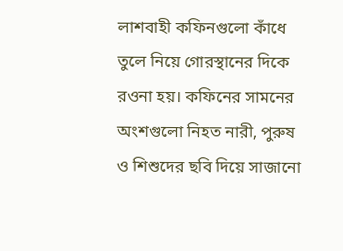লাশবাহী কফিনগুলো কাঁধে তুলে নিয়ে গোরস্থানের দিকে রওনা হয়। কফিনের সামনের অংশগুলো নিহত নারী, পুরুষ ও শিশুদের ছবি দিয়ে সাজানো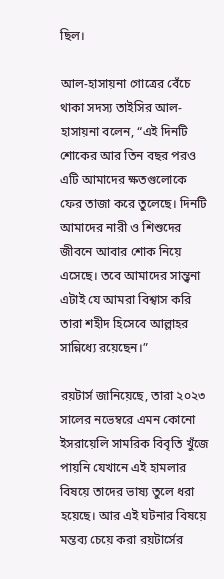ছিল।

আল-হাসায়না গোত্রের বেঁচে থাকা সদস্য তাইসির আল-হাসায়না বলেন, “এই দিনটি শোকের আর তিন বছর পরও এটি আমাদের ক্ষতগুলোকে ফের তাজা করে তুলেছে। দিনটি আমাদের নারী ও শিশুদের জীবনে আবার শোক নিয়ে এসেছে। তবে আমাদের সান্ত্বনা এটাই যে আমরা বিশ্বাস করি তারা শহীদ হিসেবে আল্লাহর সান্নিধ্যে রয়েছেন।”

রয়টার্স জানিয়েছে, তারা ২০২৩ সালের নভেম্বরে এমন কোনো ইসরায়েলি সামরিক বিবৃতি খুঁজে পায়নি যেখানে এই হামলার বিষয়ে তাদের ভাষ্য তুলে ধরা হয়েছে। আর এই ঘটনার বিষয়ে মন্তব্য চেয়ে করা রয়টার্সের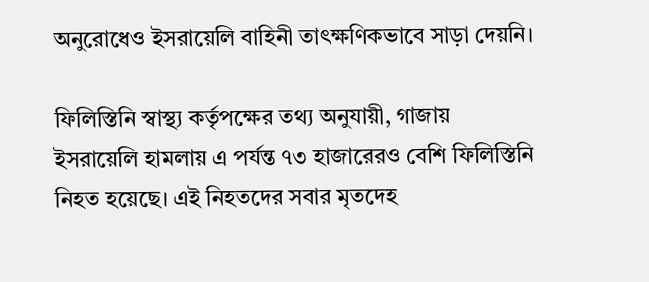অনুরোধেও ইসরায়েলি বাহিনী তাৎক্ষণিকভাবে সাড়া দেয়নি।

ফিলিস্তিনি স্বাস্থ্য কর্তৃপক্ষের তথ্য অনুযায়ী, গাজায় ইসরায়েলি হামলায় এ পর্যন্ত ৭৩ হাজারেরও বেশি ফিলিস্তিনি নিহত হয়েছে। এই নিহতদের সবার মৃতদেহ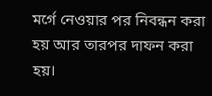মর্গে নেওয়ার পর নিবন্ধন করা হয় আর তারপর দাফন করা হয়।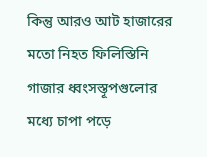কিন্তু আরও আট হাজারের মতো নিহত ফিলিস্তিনি গাজার ধ্বংসস্তূপগুলোর মধ্যে চাপা পড়ে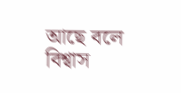আছে বলে বিশ্বাস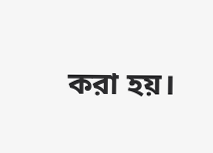করা হয়।